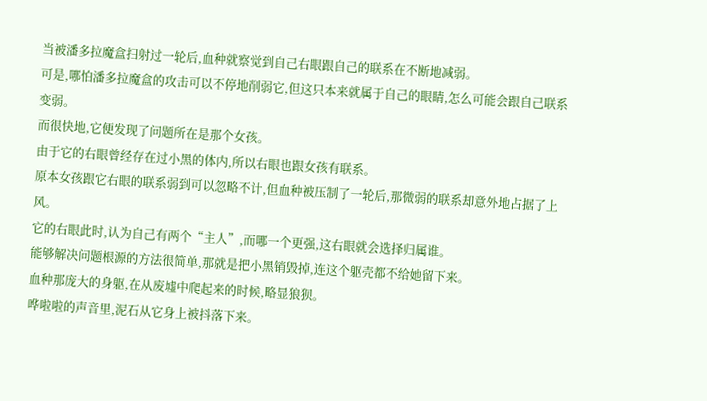当被潘多拉魔盒扫射过一轮后,血种就察觉到自己右眼跟自己的联系在不断地减弱。
可是,哪怕潘多拉魔盒的攻击可以不停地削弱它,但这只本来就属于自己的眼睛,怎么可能会跟自己联系变弱。
而很快地,它便发现了问题所在是那个女孩。
由于它的右眼曾经存在过小黑的体内,所以右眼也跟女孩有联系。
原本女孩跟它右眼的联系弱到可以忽略不计,但血种被压制了一轮后,那微弱的联系却意外地占据了上风。
它的右眼此时,认为自己有两个“主人”,而哪一个更强,这右眼就会选择归属谁。
能够解决问题根源的方法很简单,那就是把小黑销毁掉,连这个躯壳都不给她留下来。
血种那庞大的身躯,在从废墟中爬起来的时候,略显狼狈。
哗啦啦的声音里,泥石从它身上被抖落下来。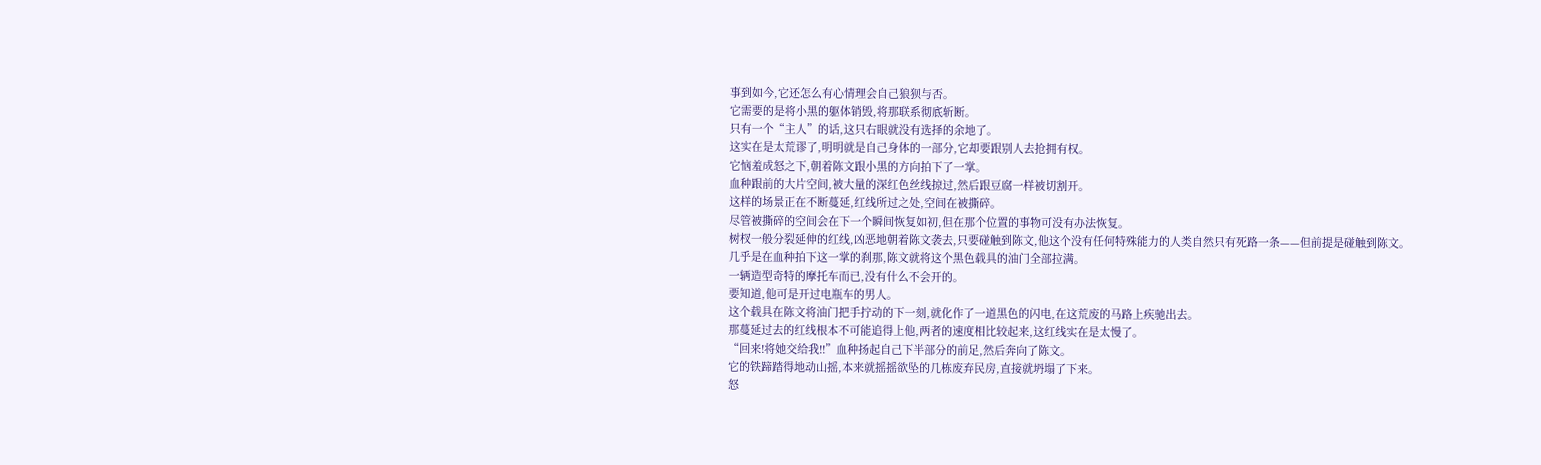事到如今,它还怎么有心情理会自己狼狈与否。
它需要的是将小黑的躯体销毁,将那联系彻底斩断。
只有一个“主人”的话,这只右眼就没有选择的余地了。
这实在是太荒谬了,明明就是自己身体的一部分,它却要跟别人去抢拥有权。
它恼羞成怒之下,朝着陈文跟小黑的方向拍下了一掌。
血种跟前的大片空间,被大量的深红色丝线掠过,然后跟豆腐一样被切割开。
这样的场景正在不断蔓延,红线所过之处,空间在被撕碎。
尽管被撕碎的空间会在下一个瞬间恢复如初,但在那个位置的事物可没有办法恢复。
树杈一般分裂延伸的红线,凶恶地朝着陈文袭去,只要碰触到陈文,他这个没有任何特殊能力的人类自然只有死路一条——但前提是碰触到陈文。
几乎是在血种拍下这一掌的刹那,陈文就将这个黑色载具的油门全部拉满。
一辆造型奇特的摩托车而已,没有什么不会开的。
要知道,他可是开过电瓶车的男人。
这个载具在陈文将油门把手拧动的下一刻,就化作了一道黑色的闪电,在这荒废的马路上疾驰出去。
那蔓延过去的红线根本不可能追得上他,两者的速度相比较起来,这红线实在是太慢了。
“回来!将她交给我!!”血种扬起自己下半部分的前足,然后奔向了陈文。
它的铁蹄踏得地动山摇,本来就摇摇欲坠的几栋废弃民房,直接就坍塌了下来。
怒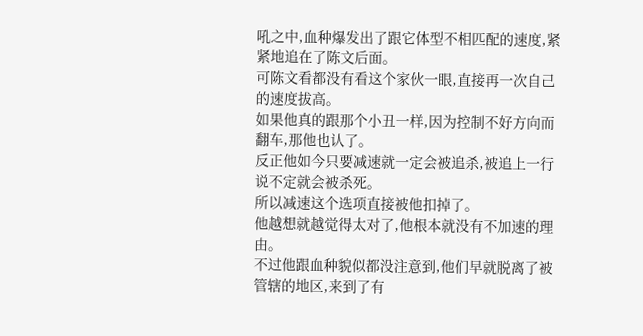吼之中,血种爆发出了跟它体型不相匹配的速度,紧紧地追在了陈文后面。
可陈文看都没有看这个家伙一眼,直接再一次自己的速度拔高。
如果他真的跟那个小丑一样,因为控制不好方向而翻车,那他也认了。
反正他如今只要减速就一定会被追杀,被追上一行说不定就会被杀死。
所以减速这个选项直接被他扣掉了。
他越想就越觉得太对了,他根本就没有不加速的理由。
不过他跟血种貌似都没注意到,他们早就脱离了被管辖的地区,来到了有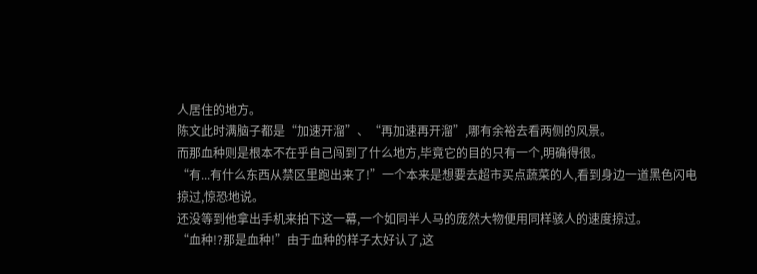人居住的地方。
陈文此时满脑子都是“加速开溜”、“再加速再开溜”,哪有余裕去看两侧的风景。
而那血种则是根本不在乎自己闯到了什么地方,毕竟它的目的只有一个,明确得很。
“有...有什么东西从禁区里跑出来了!”一个本来是想要去超市买点蔬菜的人,看到身边一道黑色闪电掠过,惊恐地说。
还没等到他拿出手机来拍下这一幕,一个如同半人马的庞然大物便用同样骇人的速度掠过。
“血种!?那是血种!”由于血种的样子太好认了,这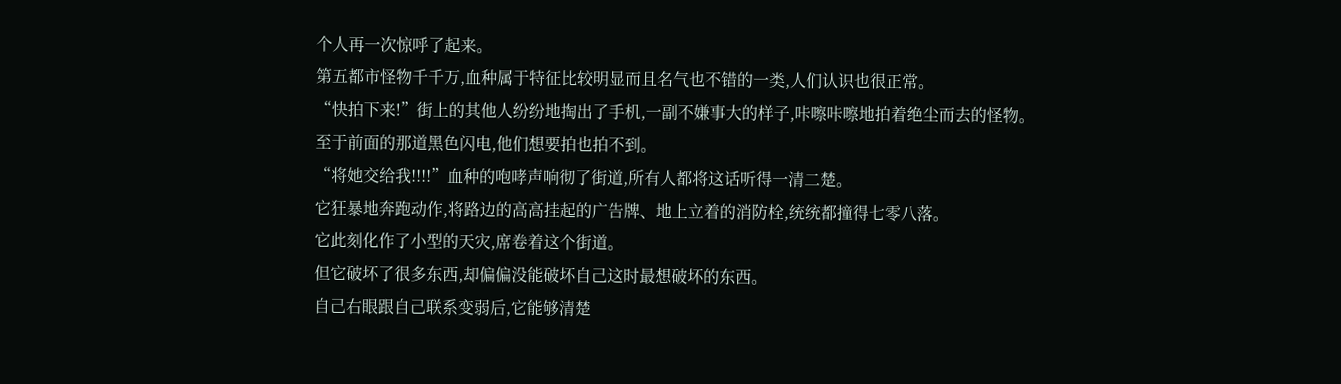个人再一次惊呼了起来。
第五都市怪物千千万,血种属于特征比较明显而且名气也不错的一类,人们认识也很正常。
“快拍下来!”街上的其他人纷纷地掏出了手机,一副不嫌事大的样子,咔嚓咔嚓地拍着绝尘而去的怪物。
至于前面的那道黑色闪电,他们想要拍也拍不到。
“将她交给我!!!!”血种的咆哮声响彻了街道,所有人都将这话听得一清二楚。
它狂暴地奔跑动作,将路边的高高挂起的广告牌、地上立着的消防栓,统统都撞得七零八落。
它此刻化作了小型的天灾,席卷着这个街道。
但它破坏了很多东西,却偏偏没能破坏自己这时最想破坏的东西。
自己右眼跟自己联系变弱后,它能够清楚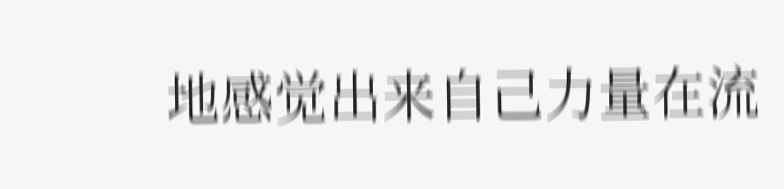地感觉出来自己力量在流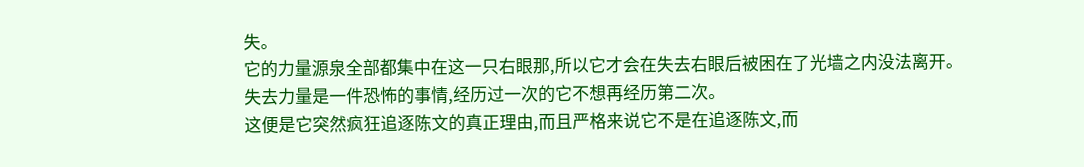失。
它的力量源泉全部都集中在这一只右眼那,所以它才会在失去右眼后被困在了光墙之内没法离开。
失去力量是一件恐怖的事情,经历过一次的它不想再经历第二次。
这便是它突然疯狂追逐陈文的真正理由,而且严格来说它不是在追逐陈文,而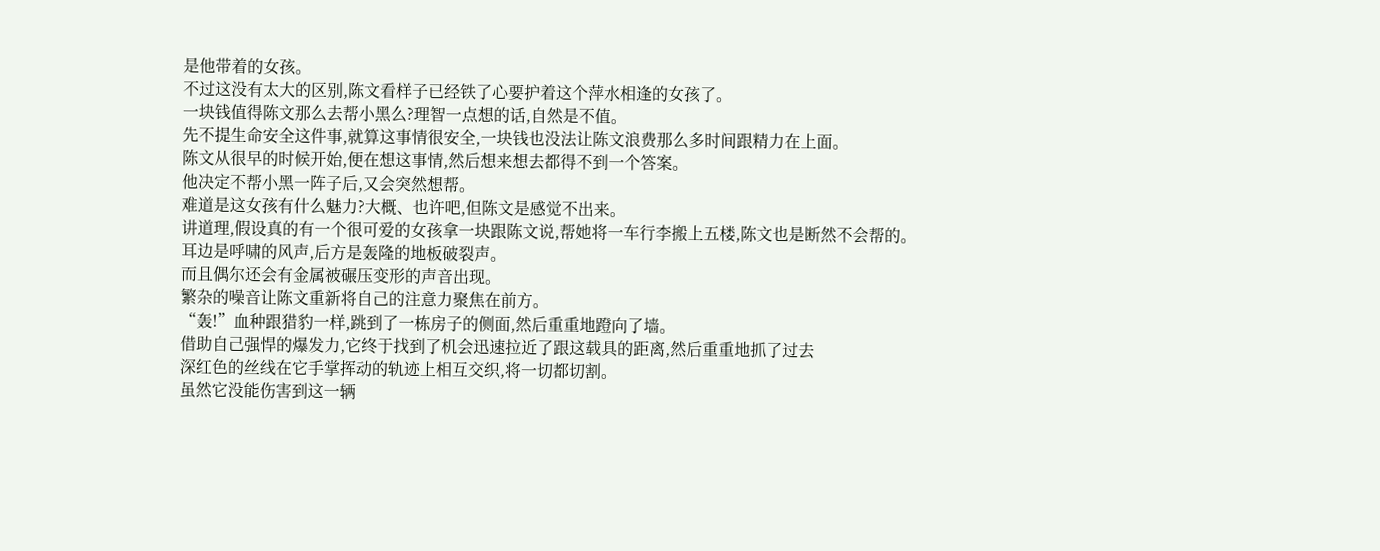是他带着的女孩。
不过这没有太大的区别,陈文看样子已经铁了心要护着这个萍水相逢的女孩了。
一块钱值得陈文那么去帮小黑么?理智一点想的话,自然是不值。
先不提生命安全这件事,就算这事情很安全,一块钱也没法让陈文浪费那么多时间跟精力在上面。
陈文从很早的时候开始,便在想这事情,然后想来想去都得不到一个答案。
他决定不帮小黑一阵子后,又会突然想帮。
难道是这女孩有什么魅力?大概、也许吧,但陈文是感觉不出来。
讲道理,假设真的有一个很可爱的女孩拿一块跟陈文说,帮她将一车行李搬上五楼,陈文也是断然不会帮的。
耳边是呼啸的风声,后方是轰隆的地板破裂声。
而且偶尔还会有金属被碾压变形的声音出现。
繁杂的噪音让陈文重新将自己的注意力聚焦在前方。
“轰!”血种跟猎豹一样,跳到了一栋房子的侧面,然后重重地蹬向了墙。
借助自己强悍的爆发力,它终于找到了机会迅速拉近了跟这载具的距离,然后重重地抓了过去
深红色的丝线在它手掌挥动的轨迹上相互交织,将一切都切割。
虽然它没能伤害到这一辆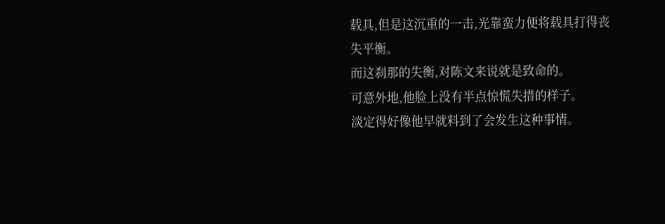载具,但是这沉重的一击,光靠蛮力便将载具打得丧失平衡。
而这刹那的失衡,对陈文来说就是致命的。
可意外地,他脸上没有半点惊慌失措的样子。
淡定得好像他早就料到了会发生这种事情。